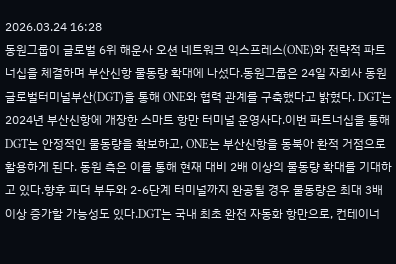2026.03.24 16:28
동원그룹이 글로벌 6위 해운사 오션 네트워크 익스프레스(ONE)와 전략적 파트너십을 체결하며 부산신항 물동량 확대에 나섰다.동원그룹은 24일 자회사 동원글로벌터미널부산(DGT)을 통해 ONE와 협력 관계를 구축했다고 밝혔다. DGT는 2024년 부산신항에 개장한 스마트 항만 터미널 운영사다.이번 파트너십을 통해 DGT는 안정적인 물동량을 확보하고, ONE는 부산신항을 동북아 환적 거점으로 활용하게 된다. 동원 측은 이를 통해 현재 대비 2배 이상의 물동량 확대를 기대하고 있다.향후 피더 부두와 2-6단계 터미널까지 완공될 경우 물동량은 최대 3배 이상 증가할 가능성도 있다.DGT는 국내 최초 완전 자동화 항만으로, 컨테이너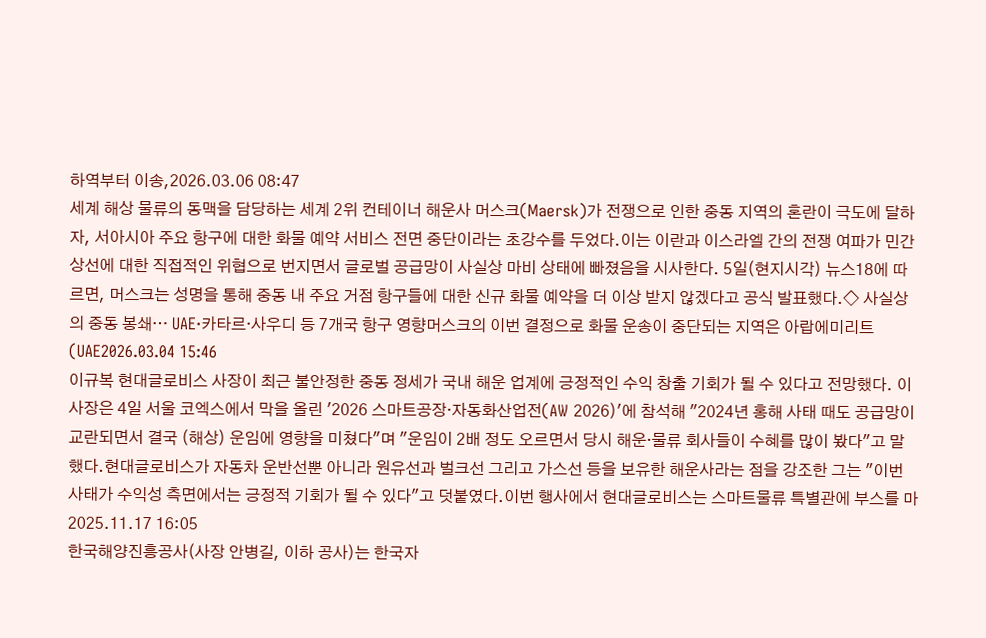하역부터 이송,2026.03.06 08:47
세계 해상 물류의 동맥을 담당하는 세계 2위 컨테이너 해운사 머스크(Maersk)가 전쟁으로 인한 중동 지역의 혼란이 극도에 달하자, 서아시아 주요 항구에 대한 화물 예약 서비스 전면 중단이라는 초강수를 두었다.이는 이란과 이스라엘 간의 전쟁 여파가 민간 상선에 대한 직접적인 위협으로 번지면서 글로벌 공급망이 사실상 마비 상태에 빠졌음을 시사한다. 5일(현지시각) 뉴스18에 따르면, 머스크는 성명을 통해 중동 내 주요 거점 항구들에 대한 신규 화물 예약을 더 이상 받지 않겠다고 공식 발표했다.◇ 사실상의 중동 봉쇄… UAE·카타르·사우디 등 7개국 항구 영향머스크의 이번 결정으로 화물 운송이 중단되는 지역은 아랍에미리트(UAE2026.03.04 15:46
이규복 현대글로비스 사장이 최근 불안정한 중동 정세가 국내 해운 업계에 긍정적인 수익 창출 기회가 될 수 있다고 전망했다. 이 사장은 4일 서울 코엑스에서 막을 올린 '2026 스마트공장·자동화산업전(AW 2026)'에 참석해 "2024년 홍해 사태 때도 공급망이 교란되면서 결국 (해상) 운임에 영향을 미쳤다"며 "운임이 2배 정도 오르면서 당시 해운·물류 회사들이 수혜를 많이 봤다"고 말했다.현대글로비스가 자동차 운반선뿐 아니라 원유선과 벌크선 그리고 가스선 등을 보유한 해운사라는 점을 강조한 그는 "이번 사태가 수익성 측면에서는 긍정적 기회가 될 수 있다"고 덧붙였다.이번 행사에서 현대글로비스는 스마트물류 특별관에 부스를 마2025.11.17 16:05
한국해양진흥공사(사장 안병길, 이하 공사)는 한국자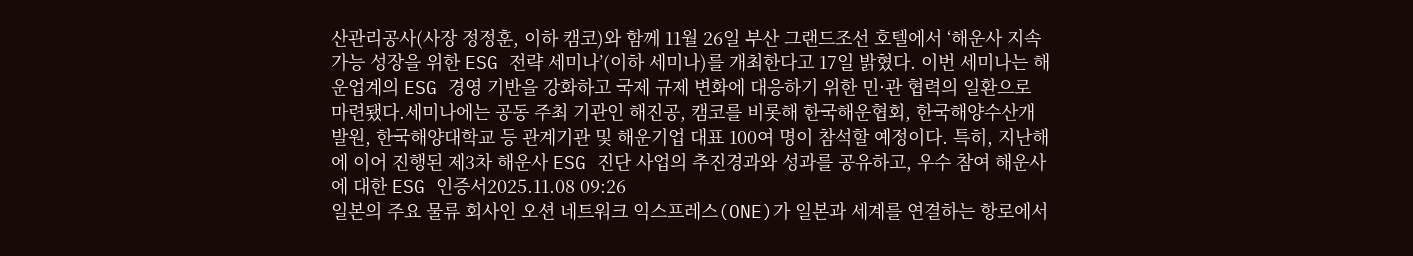산관리공사(사장 정정훈, 이하 캠코)와 함께 11월 26일 부산 그랜드조선 호텔에서 ‘해운사 지속가능 성장을 위한 ESG 전략 세미나’(이하 세미나)를 개최한다고 17일 밝혔다. 이번 세미나는 해운업계의 ESG 경영 기반을 강화하고 국제 규제 변화에 대응하기 위한 민·관 협력의 일환으로 마련됐다.세미나에는 공동 주최 기관인 해진공, 캠코를 비롯해 한국해운협회, 한국해양수산개발원, 한국해양대학교 등 관계기관 및 해운기업 대표 100여 명이 참석할 예정이다. 특히, 지난해에 이어 진행된 제3차 해운사 ESG 진단 사업의 추진경과와 성과를 공유하고, 우수 참여 해운사에 대한 ESG 인증서2025.11.08 09:26
일본의 주요 물류 회사인 오션 네트워크 익스프레스(ONE)가 일본과 세계를 연결하는 항로에서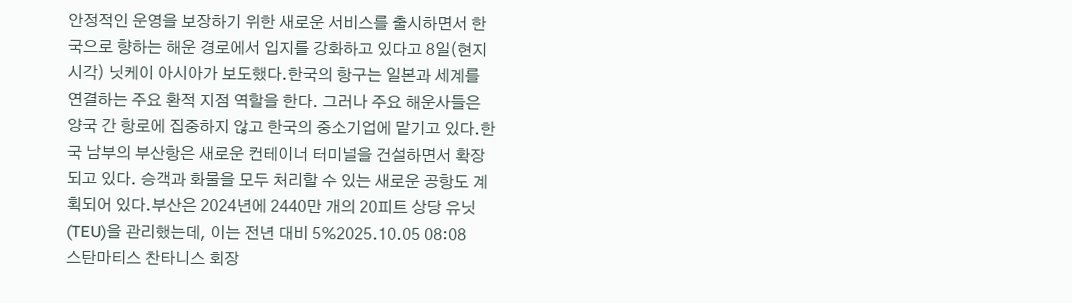안정적인 운영을 보장하기 위한 새로운 서비스를 출시하면서 한국으로 향하는 해운 경로에서 입지를 강화하고 있다고 8일(현지시각) 닛케이 아시아가 보도했다.한국의 항구는 일본과 세계를 연결하는 주요 환적 지점 역할을 한다. 그러나 주요 해운사들은 양국 간 항로에 집중하지 않고 한국의 중소기업에 맡기고 있다.한국 남부의 부산항은 새로운 컨테이너 터미널을 건설하면서 확장되고 있다. 승객과 화물을 모두 처리할 수 있는 새로운 공항도 계획되어 있다.부산은 2024년에 2440만 개의 20피트 상당 유닛(TEU)을 관리했는데, 이는 전년 대비 5%2025.10.05 08:08
스탄마티스 찬타니스 회장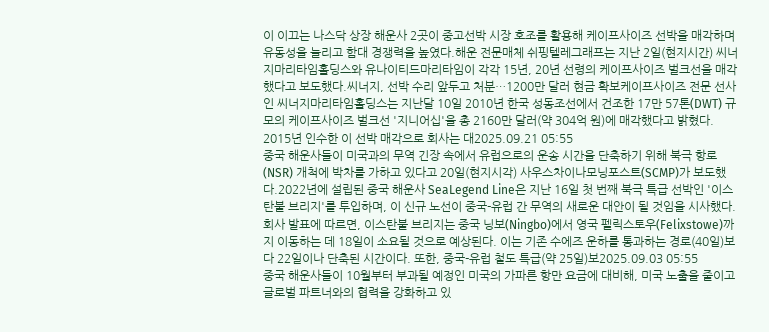이 이끄는 나스닥 상장 해운사 2곳이 중고선박 시장 호조를 활용해 케이프사이즈 선박을 매각하며 유동성을 늘리고 함대 경쟁력을 높였다.해운 전문매체 쉬핑텔레그래프는 지난 2일(현지시간) 씨너지마리타임홀딩스와 유나이티드마리타임이 각각 15년, 20년 선령의 케이프사이즈 벌크선을 매각했다고 보도했다.씨너지, 선박 수리 앞두고 처분…1200만 달러 현금 확보케이프사이즈 전문 선사인 씨너지마리타임홀딩스는 지난달 10일 2010년 한국 성동조선에서 건조한 17만 57톤(DWT) 규모의 케이프사이즈 벌크선 '지니어십'을 총 2160만 달러(약 304억 원)에 매각했다고 밝혔다. 2015년 인수한 이 선박 매각으로 회사는 대2025.09.21 05:55
중국 해운사들이 미국과의 무역 긴장 속에서 유럽으로의 운송 시간을 단축하기 위해 북극 항로(NSR) 개척에 박차를 가하고 있다고 20일(현지시각) 사우스차이나모닝포스트(SCMP)가 보도했다.2022년에 설립된 중국 해운사 SeaLegend Line은 지난 16일 첫 번째 북극 특급 선박인 '이스탄불 브리지'를 투입하며, 이 신규 노선이 중국-유럽 간 무역의 새로운 대안이 될 것임을 시사했다.회사 발표에 따르면, 이스탄불 브리지는 중국 닝보(Ningbo)에서 영국 펠릭스토우(Felixstowe)까지 이동하는 데 18일이 소요될 것으로 예상된다. 이는 기존 수에즈 운하를 통과하는 경로(40일)보다 22일이나 단축된 시간이다. 또한, 중국-유럽 철도 특급(약 25일)보2025.09.03 05:55
중국 해운사들이 10월부터 부과될 예정인 미국의 가파른 항만 요금에 대비해, 미국 노출을 줄이고 글로벌 파트너와의 협력을 강화하고 있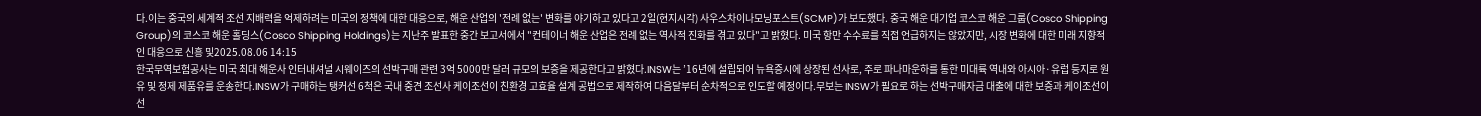다.이는 중국의 세계적 조선 지배력을 억제하려는 미국의 정책에 대한 대응으로, 해운 산업의 '전례 없는' 변화를 야기하고 있다고 2일(현지시각) 사우스차이나모닝포스트(SCMP)가 보도했다. 중국 해운 대기업 코스코 해운 그룹(Cosco Shipping Group)의 코스코 해운 홀딩스(Cosco Shipping Holdings)는 지난주 발표한 중간 보고서에서 "컨테이너 해운 산업은 전례 없는 역사적 진화를 겪고 있다"고 밝혔다. 미국 항만 수수료를 직접 언급하지는 않았지만, 시장 변화에 대한 미래 지향적인 대응으로 신흥 및2025.08.06 14:15
한국무역보험공사는 미국 최대 해운사 인터내셔널 시웨이즈의 선박구매 관련 3억 5000만 달러 규모의 보증을 제공한다고 밝혔다.INSW는 ’16년에 설립되어 뉴욕증시에 상장된 선사로, 주로 파나마운하를 통한 미대륙 역내와 아시아·유럽 등지로 원유 및 정제 제품유를 운송한다.INSW가 구매하는 탱커선 6척은 국내 중견 조선사 케이조선이 친환경 고효율 설계 공법으로 제작하여 다음달부터 순차적으로 인도할 예정이다.무보는 INSW가 필요로 하는 선박구매자금 대출에 대한 보증과 케이조선이 선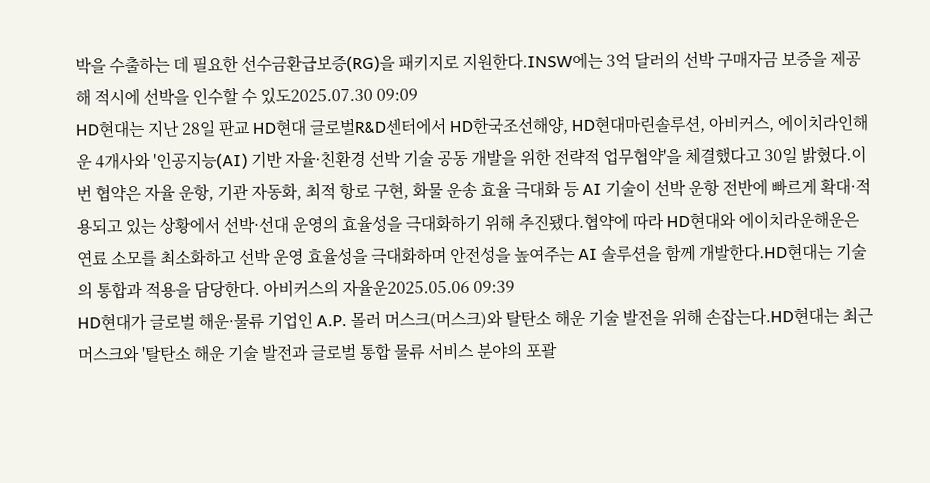박을 수출하는 데 필요한 선수금환급보증(RG)을 패키지로 지원한다.INSW에는 3억 달러의 선박 구매자금 보증을 제공해 적시에 선박을 인수할 수 있도2025.07.30 09:09
HD현대는 지난 28일 판교 HD현대 글로벌R&D센터에서 HD한국조선해양, HD현대마린솔루션, 아비커스, 에이치라인해운 4개사와 '인공지능(AI) 기반 자율·친환경 선박 기술 공동 개발을 위한 전략적 업무협약'을 체결했다고 30일 밝혔다.이번 협약은 자율 운항, 기관 자동화, 최적 항로 구현, 화물 운송 효율 극대화 등 AI 기술이 선박 운항 전반에 빠르게 확대·적용되고 있는 상황에서 선박·선대 운영의 효율성을 극대화하기 위해 추진됐다.협약에 따라 HD현대와 에이치라운해운은 연료 소모를 최소화하고 선박 운영 효율성을 극대화하며 안전성을 높여주는 AI 솔루션을 함께 개발한다.HD현대는 기술의 통합과 적용을 담당한다. 아비커스의 자율운2025.05.06 09:39
HD현대가 글로벌 해운·물류 기업인 A.P. 몰러 머스크(머스크)와 탈탄소 해운 기술 발전을 위해 손잡는다.HD현대는 최근 머스크와 '탈탄소 해운 기술 발전과 글로벌 통합 물류 서비스 분야의 포괄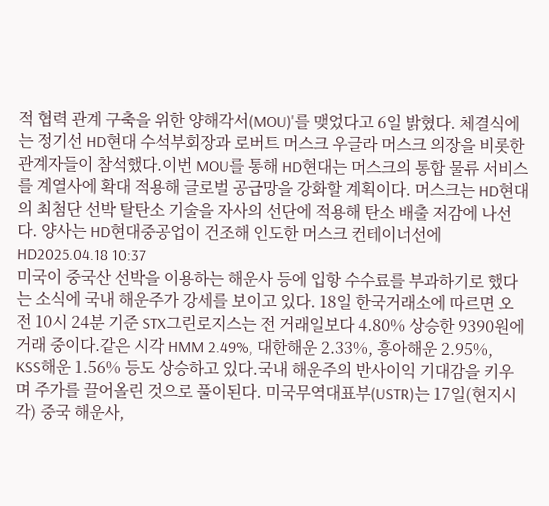적 협력 관계 구축을 위한 양해각서(MOU)'를 맺었다고 6일 밝혔다. 체결식에는 정기선 HD현대 수석부회장과 로버트 머스크 우글라 머스크 의장을 비롯한 관계자들이 참석했다.이번 MOU를 통해 HD현대는 머스크의 통합 물류 서비스를 계열사에 확대 적용해 글로벌 공급망을 강화할 계획이다. 머스크는 HD현대의 최첨단 선박 탈탄소 기술을 자사의 선단에 적용해 탄소 배출 저감에 나선다. 양사는 HD현대중공업이 건조해 인도한 머스크 컨테이너선에 HD2025.04.18 10:37
미국이 중국산 선박을 이용하는 해운사 등에 입항 수수료를 부과하기로 했다는 소식에 국내 해운주가 강세를 보이고 있다. 18일 한국거래소에 따르면 오전 10시 24분 기준 STX그린로지스는 전 거래일보다 4.80% 상승한 9390원에 거래 중이다.같은 시각 HMM 2.49%, 대한해운 2.33%, 흥아해운 2.95%, KSS해운 1.56% 등도 상승하고 있다.국내 해운주의 반사이익 기대감을 키우며 주가를 끌어올린 것으로 풀이된다. 미국무역대표부(USTR)는 17일(현지시각) 중국 해운사,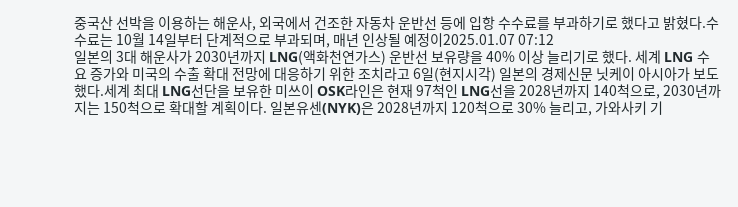중국산 선박을 이용하는 해운사, 외국에서 건조한 자동차 운반선 등에 입항 수수료를 부과하기로 했다고 밝혔다.수수료는 10월 14일부터 단계적으로 부과되며, 매년 인상될 예정이2025.01.07 07:12
일본의 3대 해운사가 2030년까지 LNG(액화천연가스) 운반선 보유량을 40% 이상 늘리기로 했다. 세계 LNG 수요 증가와 미국의 수출 확대 전망에 대응하기 위한 조치라고 6일(현지시각) 일본의 경제신문 닛케이 아시아가 보도했다.세계 최대 LNG선단을 보유한 미쓰이 OSK라인은 현재 97척인 LNG선을 2028년까지 140척으로, 2030년까지는 150척으로 확대할 계획이다. 일본유센(NYK)은 2028년까지 120척으로 30% 늘리고, 가와사키 기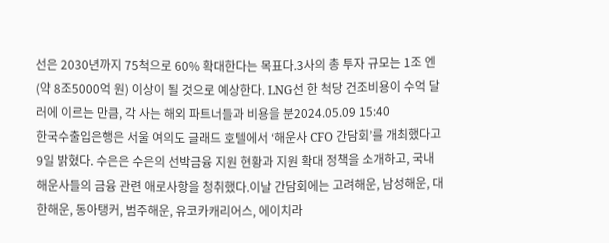선은 2030년까지 75척으로 60% 확대한다는 목표다.3사의 총 투자 규모는 1조 엔(약 8조5000억 원) 이상이 될 것으로 예상한다. LNG선 한 척당 건조비용이 수억 달러에 이르는 만큼, 각 사는 해외 파트너들과 비용을 분2024.05.09 15:40
한국수출입은행은 서울 여의도 글래드 호텔에서 ‘해운사 CFO 간담회’를 개최했다고 9일 밝혔다. 수은은 수은의 선박금융 지원 현황과 지원 확대 정책을 소개하고, 국내 해운사들의 금융 관련 애로사항을 청취했다.이날 간담회에는 고려해운, 남성해운, 대한해운, 동아탱커, 범주해운, 유코카캐리어스, 에이치라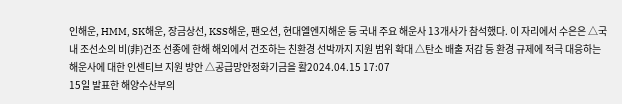인해운, HMM, SK해운, 장금상선, KSS해운, 팬오션, 현대엘엔지해운 등 국내 주요 해운사 13개사가 참석했다. 이 자리에서 수은은 △국내 조선소의 비(非)건조 선종에 한해 해외에서 건조하는 친환경 선박까지 지원 범위 확대 △탄소 배출 저감 등 환경 규제에 적극 대응하는 해운사에 대한 인센티브 지원 방안 △공급망안정화기금을 활2024.04.15 17:07
15일 발표한 해양수산부의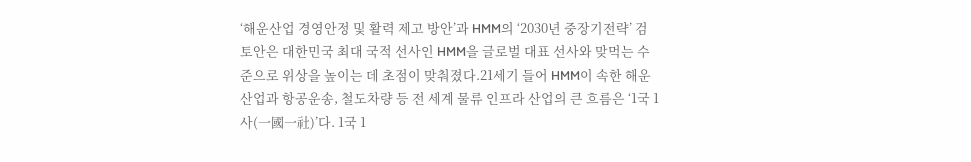‘해운산업 경영안정 및 활력 제고 방안’과 HMM의 ‘2030년 중장기전략’ 검토안은 대한민국 최대 국적 선사인 HMM을 글로벌 대표 선사와 맞먹는 수준으로 위상을 높이는 데 초점이 맞춰졌다.21세기 들어 HMM이 속한 해운산업과 항공운송, 철도차량 등 전 세계 물류 인프라 산업의 큰 흐름은 ‘1국 1사(一國一社)’다. 1국 1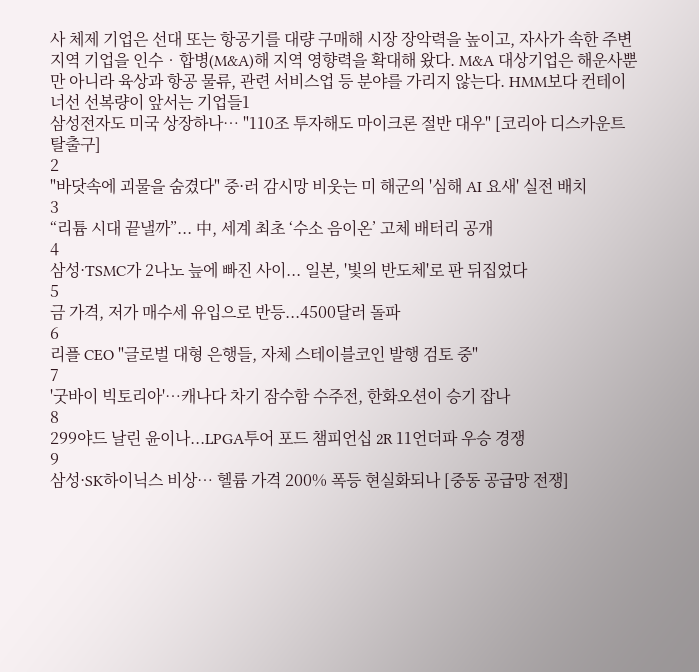사 체제 기업은 선대 또는 항공기를 대량 구매해 시장 장악력을 높이고, 자사가 속한 주변 지역 기업을 인수‧합병(M&A)해 지역 영향력을 확대해 왔다. M&A 대상기업은 해운사뿐만 아니라 육상과 항공 물류, 관련 서비스업 등 분야를 가리지 않는다. HMM보다 컨테이너선 선복량이 앞서는 기업들1
삼성전자도 미국 상장하나… "110조 투자해도 마이크론 절반 대우" [코리아 디스카운트 탈출구]
2
"바닷속에 괴물을 숨겼다" 중·러 감시망 비웃는 미 해군의 '심해 AI 요새' 실전 배치
3
“리튬 시대 끝낼까”... 中, 세계 최초 ‘수소 음이온’ 고체 배터리 공개
4
삼성·TSMC가 2나노 늪에 빠진 사이... 일본, '빛의 반도체'로 판 뒤집었다
5
금 가격, 저가 매수세 유입으로 반등...4500달러 돌파
6
리플 CEO "글로벌 대형 은행들, 자체 스테이블코인 발행 검토 중"
7
'굿바이 빅토리아'…캐나다 차기 잠수함 수주전, 한화오션이 승기 잡나
8
299야드 날린 윤이나...LPGA투어 포드 챔피언십 2R 11언더파 우승 경쟁
9
삼성·SK하이닉스 비상… 헬륨 가격 200% 폭등 현실화되나 [중동 공급망 전쟁]